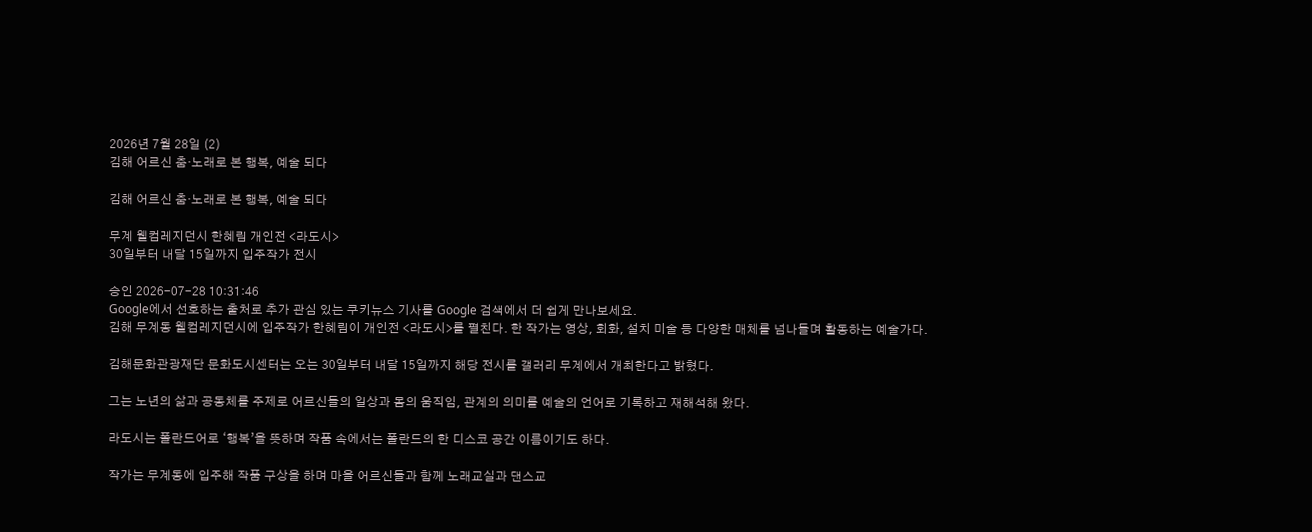2026년 7월 28일 (2)
김해 어르신 춤·노래로 본 행복, 예술 되다

김해 어르신 춤·노래로 본 행복, 예술 되다

무계 웰컴레지던시 한혜림 개인전 <라도시>
30일부터 내달 15일까지 입주작가 전시

승인 2026-07-28 10:31:46
Google에서 선호하는 출처로 추가 관심 있는 쿠키뉴스 기사를 Google 검색에서 더 쉽게 만나보세요.
김해 무계동 웰컴레지던시에 입주작가 한혜림이 개인전 <라도시>를 펼친다. 한 작가는 영상, 회화, 설치 미술 등 다양한 매체를 넘나들며 활동하는 예술가다.

김해문화관광재단 문화도시센터는 오는 30일부터 내달 15일까지 해당 전시를 갤러리 무계에서 개최한다고 밝혔다.

그는 노년의 삶과 공동체를 주제로 어르신들의 일상과 몸의 움직임, 관계의 의미를 예술의 언어로 기록하고 재해석해 왔다.

라도시는 폴란드어로 ‘행복’을 뜻하며 작품 속에서는 폴란드의 한 디스코 공간 이름이기도 하다.

작가는 무계동에 입주해 작품 구상을 하며 마을 어르신들과 함께 노래교실과 댄스교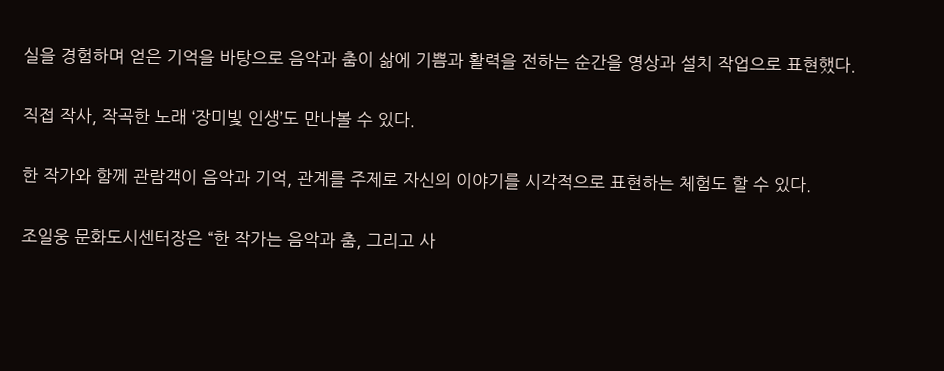실을 경험하며 얻은 기억을 바탕으로 음악과 춤이 삶에 기쁨과 활력을 전하는 순간을 영상과 설치 작업으로 표현했다.

직접 작사, 작곡한 노래 ‘장미빛 인생’도 만나볼 수 있다.

한 작가와 함께 관람객이 음악과 기억, 관계를 주제로 자신의 이야기를 시각적으로 표현하는 체험도 할 수 있다.

조일웅 문화도시센터장은 “한 작가는 음악과 춤, 그리고 사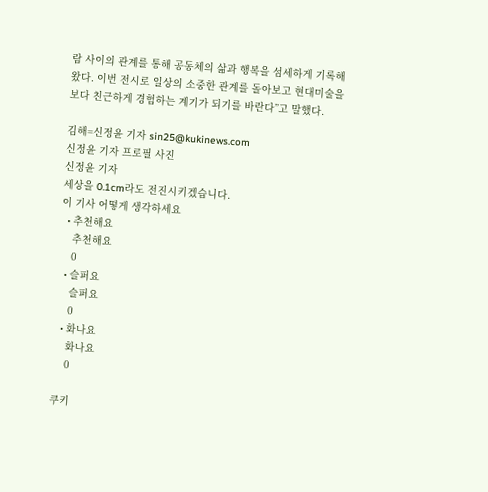람 사이의 관계를 통해 공동체의 삶과 행복을 섬세하게 기록해 왔다. 이번 전시로 일상의 소중한 관계를 돌아보고 현대미술을 보다 친근하게 경험하는 계기가 되기를 바란다”고 말했다.

김해=신정윤 기자 sin25@kukinews.com
신정윤 기자 프로필 사진
신정윤 기자
세상을 0.1cm라도 전진시키겠습니다.
이 기사 어떻게 생각하세요
  • 추천해요
    추천해요
    0
  • 슬퍼요
    슬퍼요
    0
  • 화나요
    화나요
    0

쿠키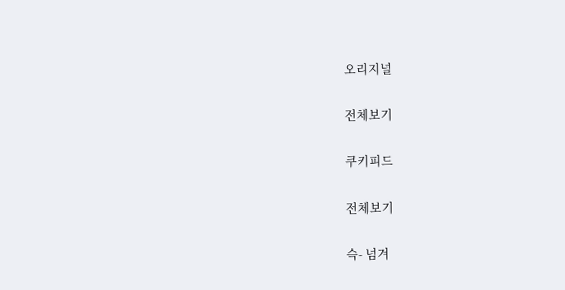오리지널

전체보기

쿠키피드

전체보기

슥- 넘겨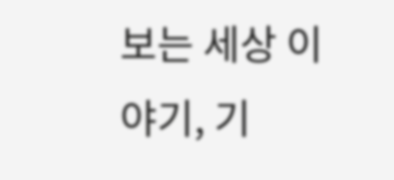보는 세상 이야기, 기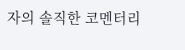자의 솔직한 코멘터리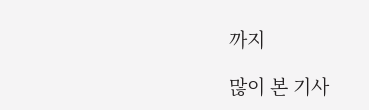까지

많이 본 기사